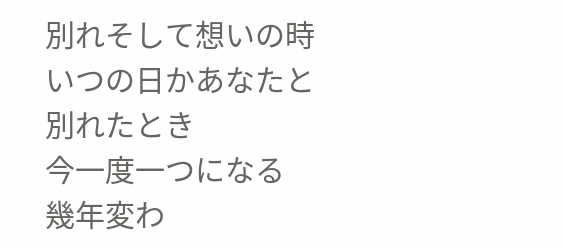別れそして想いの時
いつの日かあなたと別れたとき
今一度一つになる
幾年変わ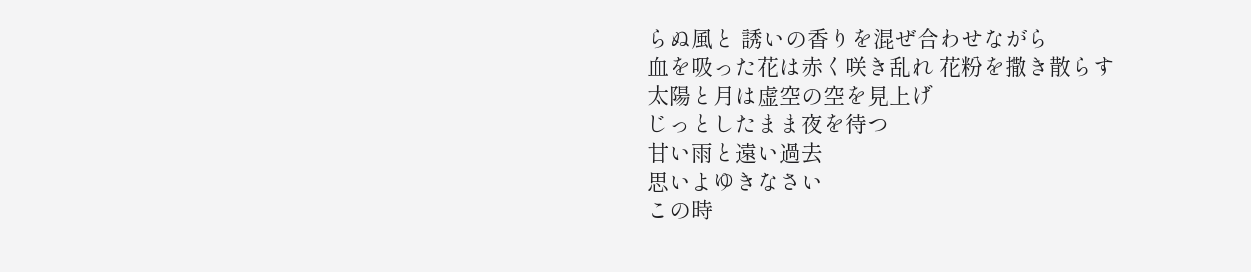らぬ風と 誘いの香りを混ぜ合わせながら
血を吸った花は赤く咲き乱れ 花粉を撒き散らす
太陽と月は虚空の空を見上げ
じっとしたまま夜を待つ
甘い雨と遠い過去
思いよゆきなさい
この時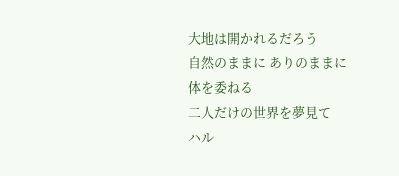大地は開かれるだろう
自然のままに ありのままに体を委ねる
二人だけの世界を夢見て
ハル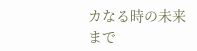カなる時の未来まで